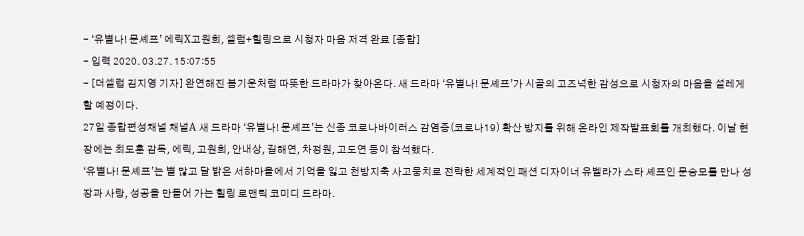- ‘유별나! 문셰프’ 에릭X고원희, 셀럼+힐링으로 시청자 마음 저격 완료 [종합]
- 입력 2020. 03.27. 15:07:55
- [더셀럽 김지영 기자] 완연해진 봄기운처럼 따뜻한 드라마가 찾아온다. 새 드라마 ‘유별나! 문셰프’가 시골의 고즈넉한 감성으로 시청자의 마음을 설레게 할 예정이다.
27일 종합편성채널 채널A 새 드라마 ‘유별나! 문셰프’는 신종 코로나바이러스 감염증(코로나19) 확산 방지를 위해 온라인 제작발표회를 개최했다. 이날 현장에는 최도훈 감독, 에릭, 고원희, 안내상, 길해연, 차정원, 고도연 등이 참석했다.
‘유별나! 문셰프’는 별 많고 달 밝은 서하마을에서 기억을 잃고 천방지축 사고뭉치로 전락한 세계적인 패션 디자이너 유벨라가 스타 셰프인 문승모를 만나 성장과 사랑, 성공을 만들어 가는 힐링 로맨틱 코미디 드라마.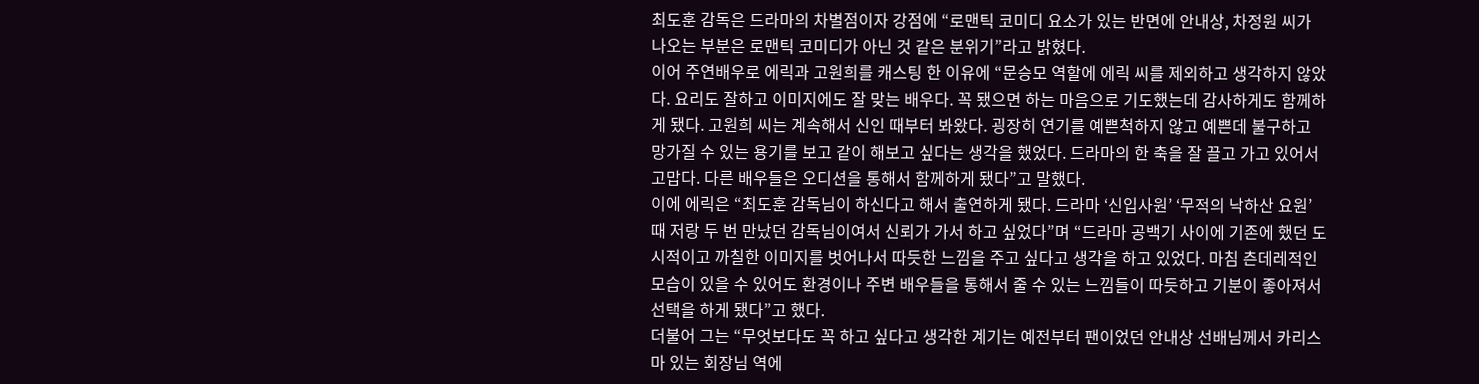최도훈 감독은 드라마의 차별점이자 강점에 “로맨틱 코미디 요소가 있는 반면에 안내상, 차정원 씨가 나오는 부분은 로맨틱 코미디가 아닌 것 같은 분위기”라고 밝혔다.
이어 주연배우로 에릭과 고원희를 캐스팅 한 이유에 “문승모 역할에 에릭 씨를 제외하고 생각하지 않았다. 요리도 잘하고 이미지에도 잘 맞는 배우다. 꼭 됐으면 하는 마음으로 기도했는데 감사하게도 함께하게 됐다. 고원희 씨는 계속해서 신인 때부터 봐왔다. 굉장히 연기를 예쁜척하지 않고 예쁜데 불구하고 망가질 수 있는 용기를 보고 같이 해보고 싶다는 생각을 했었다. 드라마의 한 축을 잘 끌고 가고 있어서 고맙다. 다른 배우들은 오디션을 통해서 함께하게 됐다”고 말했다.
이에 에릭은 “최도훈 감독님이 하신다고 해서 출연하게 됐다. 드라마 ‘신입사원’ ‘무적의 낙하산 요원’ 때 저랑 두 번 만났던 감독님이여서 신뢰가 가서 하고 싶었다”며 “드라마 공백기 사이에 기존에 했던 도시적이고 까칠한 이미지를 벗어나서 따듯한 느낌을 주고 싶다고 생각을 하고 있었다. 마침 츤데레적인 모습이 있을 수 있어도 환경이나 주변 배우들을 통해서 줄 수 있는 느낌들이 따듯하고 기분이 좋아져서 선택을 하게 됐다”고 했다.
더불어 그는 “무엇보다도 꼭 하고 싶다고 생각한 계기는 예전부터 팬이었던 안내상 선배님께서 카리스마 있는 회장님 역에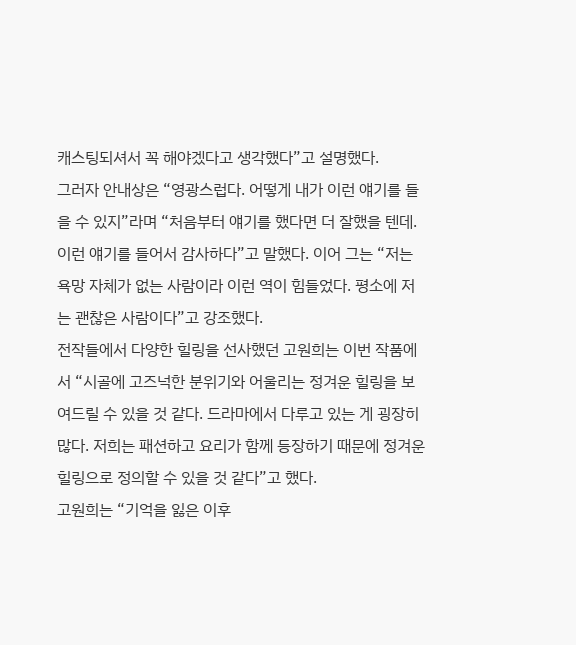캐스팅되셔서 꼭 해야겠다고 생각했다”고 설명했다.
그러자 안내상은 “영광스럽다. 어떻게 내가 이런 얘기를 들을 수 있지”라며 “처음부터 얘기를 했다면 더 잘했을 텐데. 이런 얘기를 들어서 감사하다”고 말했다. 이어 그는 “저는 욕망 자체가 없는 사람이라 이런 역이 힘들었다. 평소에 저는 괜찮은 사람이다”고 강조했다.
전작들에서 다양한 힐링을 선사했던 고원희는 이번 작품에서 “시골에 고즈넉한 분위기와 어울리는 정겨운 힐링을 보여드릴 수 있을 것 같다. 드라마에서 다루고 있는 게 굉장히 많다. 저희는 패션하고 요리가 함께 등장하기 때문에 정겨운 힐링으로 정의할 수 있을 것 같다”고 했다.
고원희는 “기억을 잃은 이후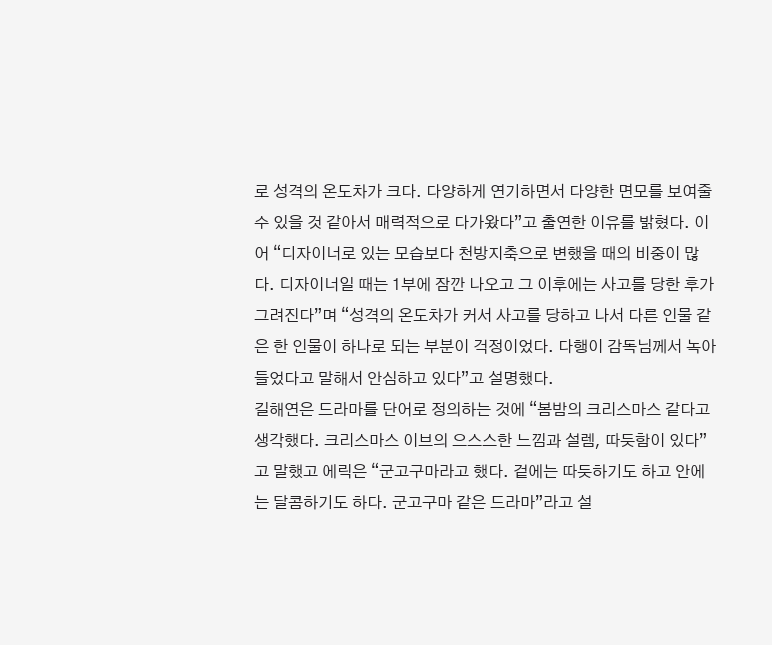로 성격의 온도차가 크다. 다양하게 연기하면서 다양한 면모를 보여줄 수 있을 것 같아서 매력적으로 다가왔다”고 출연한 이유를 밝혔다. 이어 “디자이너로 있는 모습보다 천방지축으로 변했을 때의 비중이 많다. 디자이너일 때는 1부에 잠깐 나오고 그 이후에는 사고를 당한 후가 그려진다”며 “성격의 온도차가 커서 사고를 당하고 나서 다른 인물 같은 한 인물이 하나로 되는 부분이 걱정이었다. 다행이 감독님께서 녹아들었다고 말해서 안심하고 있다”고 설명했다.
길해연은 드라마를 단어로 정의하는 것에 “봄밤의 크리스마스 같다고 생각했다. 크리스마스 이브의 으스스한 느낌과 설렘, 따듯함이 있다”고 말했고 에릭은 “군고구마라고 했다. 겉에는 따듯하기도 하고 안에는 달콤하기도 하다. 군고구마 같은 드라마”라고 설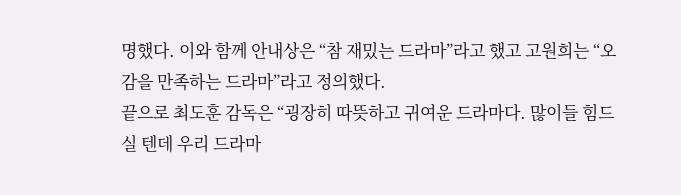명했다. 이와 함께 안내상은 “참 재밌는 드라마”라고 했고 고원희는 “오감을 만족하는 드라마”라고 정의했다.
끝으로 최도훈 감독은 “굉장히 따뜻하고 귀여운 드라마다. 많이들 힘드실 텐데 우리 드라마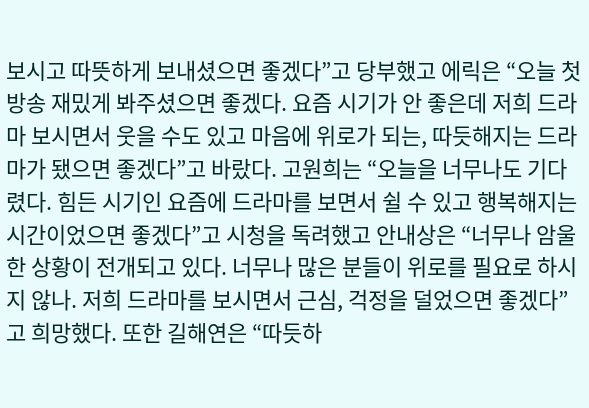보시고 따뜻하게 보내셨으면 좋겠다”고 당부했고 에릭은 “오늘 첫 방송 재밌게 봐주셨으면 좋겠다. 요즘 시기가 안 좋은데 저희 드라마 보시면서 웃을 수도 있고 마음에 위로가 되는, 따듯해지는 드라마가 됐으면 좋겠다”고 바랐다. 고원희는 “오늘을 너무나도 기다렸다. 힘든 시기인 요즘에 드라마를 보면서 쉴 수 있고 행복해지는 시간이었으면 좋겠다”고 시청을 독려했고 안내상은 “너무나 암울한 상황이 전개되고 있다. 너무나 많은 분들이 위로를 필요로 하시지 않나. 저희 드라마를 보시면서 근심, 걱정을 덜었으면 좋겠다”고 희망했다. 또한 길해연은 “따듯하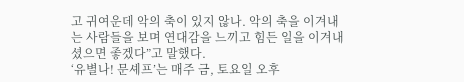고 귀여운데 악의 축이 있지 않나. 악의 축을 이겨내는 사람들을 보며 연대감을 느끼고 힘든 일을 이겨내셨으면 좋겠다”고 말했다.
‘유별나! 문셰프’는 매주 금, 토요일 오후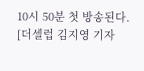10시 50분 첫 방송된다.
[더셀럽 김지영 기자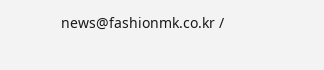news@fashionmk.co.kr /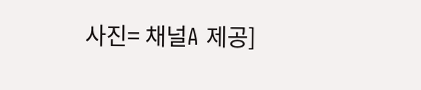사진= 채널A 제공]